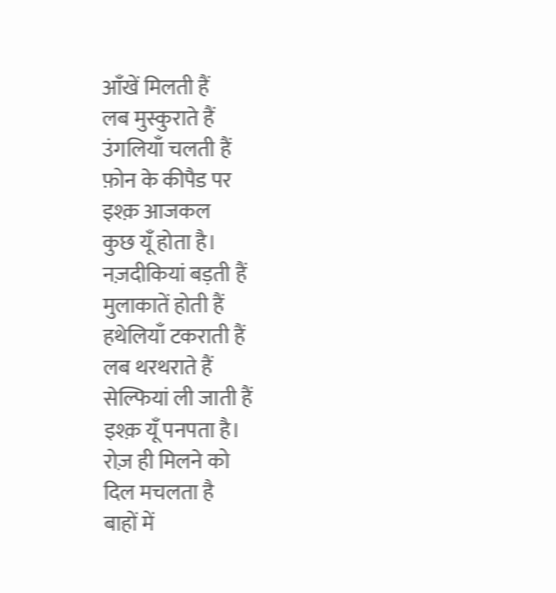आँखें मिलती हैं
लब मुस्कुराते हैं
उंगलियाँ चलती हैं
फ़ोन के कीपैड पर
इश्क़ आजकल
कुछ यूँ होता है।
नज़दीकियां बड़ती हैं
मुलाकातें होती हैं
हथेलियाँ टकराती हैं
लब थरथराते हैं
सेल्फियां ली जाती हैं
इश्क़ यूँ पनपता है।
रोज़ ही मिलने को
दिल मचलता है
बाहों में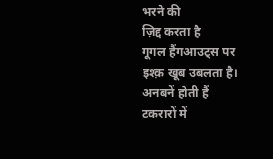भरने की
ज़िद्द करता है
गूगल हैंगआउट्स पर
इश्क़ खूब उबलता है।
अनबनें होती हैं
टकरारों में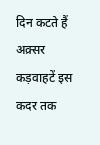दिन कटते हैं
अक़्सर कड़वाहटें इस
कदर तक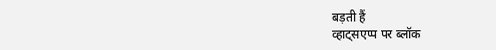बड़ती हैं
व्हाट्सएप्प पर ब्लॉक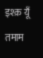इश्क़ यूँ तमाम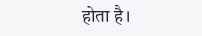होता है।